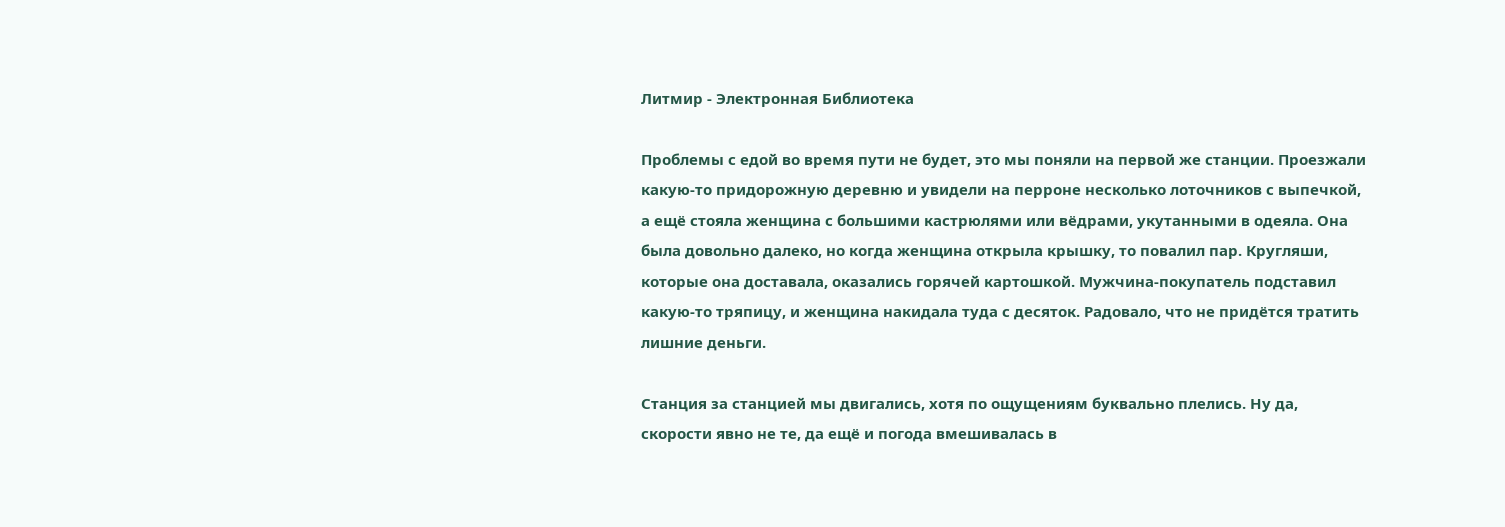Литмир - Электронная Библиотека

Проблемы с едой во время пути не будет, это мы поняли на первой же станции. Проезжали какую-то придорожную деревню и увидели на перроне несколько лоточников с выпечкой, а ещё стояла женщина с большими кастрюлями или вёдрами, укутанными в одеяла. Она была довольно далеко, но когда женщина открыла крышку, то повалил пар. Кругляши, которые она доставала, оказались горячей картошкой. Мужчина-покупатель подставил какую-то тряпицу, и женщина накидала туда с десяток. Радовало, что не придётся тратить лишние деньги.

Станция за станцией мы двигались, хотя по ощущениям буквально плелись. Ну да, скорости явно не те, да ещё и погода вмешивалась в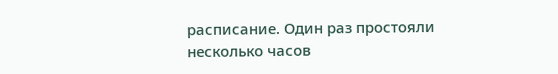расписание. Один раз простояли несколько часов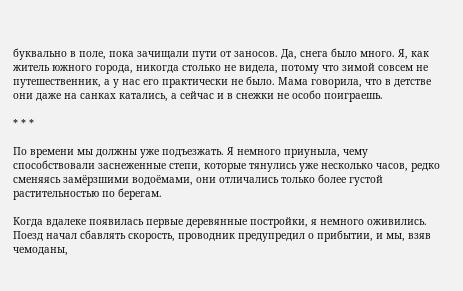буквально в поле, пока зачищали пути от заносов. Да, снега было много. Я, как житель южного города, никогда столько не видела, потому что зимой совсем не путешественник, а у нас его практически не было. Мама говорила, что в детстве они даже на санках катались, а сейчас и в снежки не особо поиграешь.

* * *

По времени мы должны уже подъезжать. Я немного приуныла, чему способствовали заснеженные степи, которые тянулись уже несколько часов, редко сменяясь замёрзшими водоёмами, они отличались только более густой растительностью по берегам.

Когда вдалеке появилась первые деревянные постройки, я немного оживились. Поезд начал сбавлять скорость, проводник предупредил о прибытии, и мы, взяв чемоданы,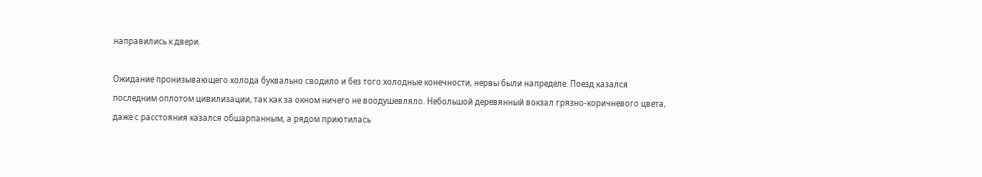направились к двери.

Ожидание пронизывающего холода буквально сводило и без того холодные конечности, нервы были напределе. Поезд казался последним оплотом цивилизации, так как за окном ничего не воодушевляло. Небольшой деревянный вокзал грязно-коричневого цвета, даже с расстояния казался обшарпанным, а рядом приютилась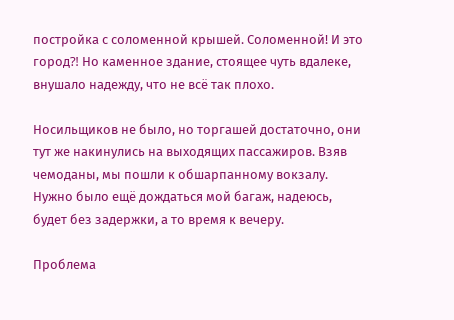постройка с соломенной крышей. Соломенной! И это город⁈ Но каменное здание, стоящее чуть вдалеке, внушало надежду, что не всё так плохо.

Носильщиков не было, но торгашей достаточно, они тут же накинулись на выходящих пассажиров. Взяв чемоданы, мы пошли к обшарпанному вокзалу. Нужно было ещё дождаться мой багаж, надеюсь, будет без задержки, а то время к вечеру.

Проблема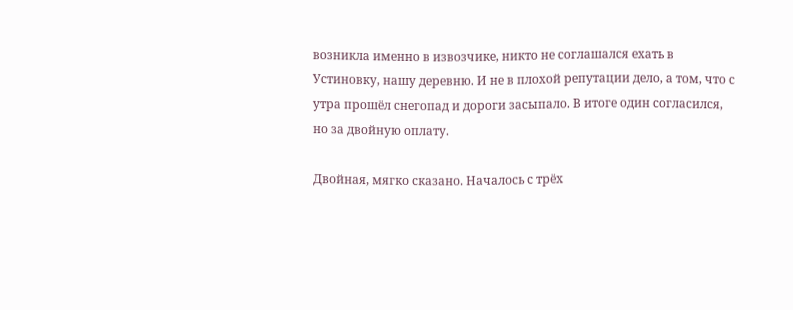возникла именно в извозчике, никто не соглашался ехать в Устиновку, нашу деревню. И не в плохой репутации дело, а том, что с утра прошёл снегопад и дороги засыпало. В итоге один согласился, но за двойную оплату.

Двойная, мягко сказано. Началось с трёх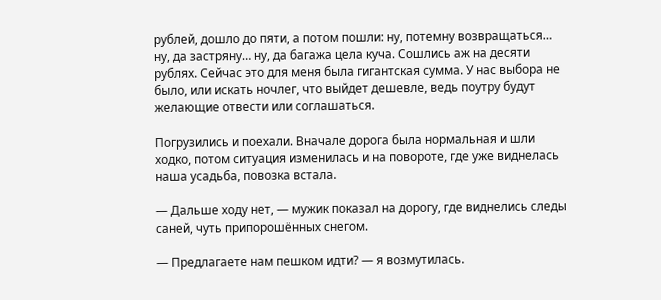рублей, дошло до пяти, а потом пошли: ну, потемну возвращаться… ну, да застряну… ну, да багажа цела куча. Сошлись аж на десяти рублях. Сейчас это для меня была гигантская сумма. У нас выбора не было, или искать ночлег, что выйдет дешевле, ведь поутру будут желающие отвести или соглашаться.

Погрузились и поехали. Вначале дорога была нормальная и шли ходко, потом ситуация изменилась и на повороте, где уже виднелась наша усадьба, повозка встала.

— Дальше ходу нет, — мужик показал на дорогу, где виднелись следы саней, чуть припорошённых снегом.

— Предлагаете нам пешком идти? — я возмутилась.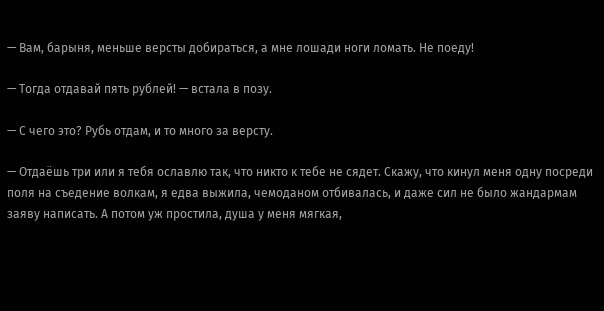— Вам, барыня, меньше версты добираться, а мне лошади ноги ломать. Не поеду!

— Тогда отдавай пять рублей! — встала в позу.

— С чего это? Рубь отдам, и то много за версту.

— Отдаёшь три или я тебя ославлю так, что никто к тебе не сядет. Скажу, что кинул меня одну посреди поля на съедение волкам, я едва выжила, чемоданом отбивалась, и даже сил не было жандармам заяву написать. А потом уж простила, душа у меня мягкая,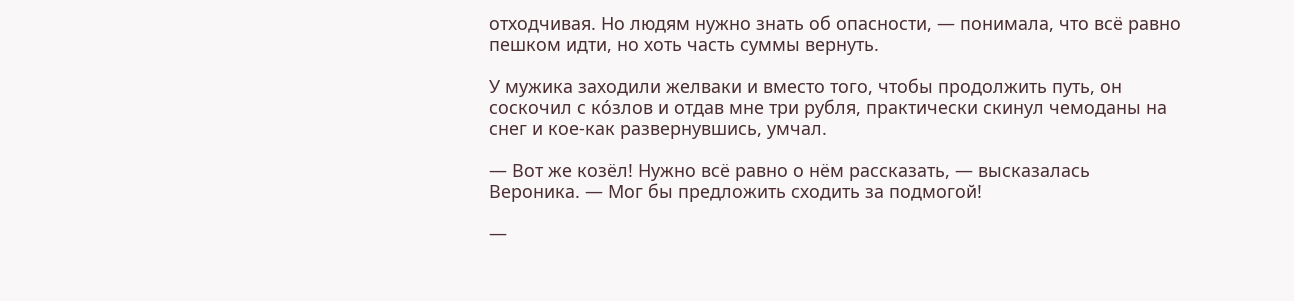отходчивая. Но людям нужно знать об опасности, — понимала, что всё равно пешком идти, но хоть часть суммы вернуть.

У мужика заходили желваки и вместо того, чтобы продолжить путь, он соскочил с ко́злов и отдав мне три рубля, практически скинул чемоданы на снег и кое-как развернувшись, умчал.

— Вот же козёл! Нужно всё равно о нём рассказать, — высказалась Вероника. — Мог бы предложить сходить за подмогой!

—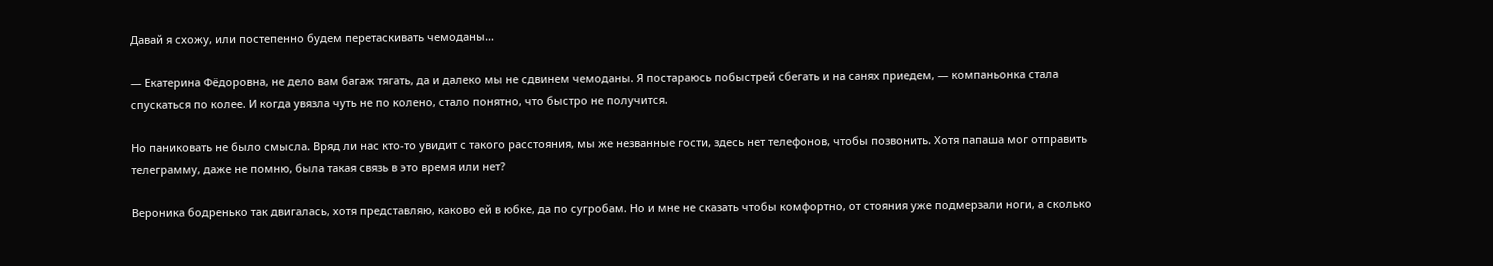Давай я схожу, или постепенно будем перетаскивать чемоданы…

— Екатерина Фёдоровна, не дело вам багаж тягать, да и далеко мы не сдвинем чемоданы. Я постараюсь побыстрей сбегать и на санях приедем, — компаньонка стала спускаться по колее. И когда увязла чуть не по колено, стало понятно, что быстро не получится.

Но паниковать не было смысла. Вряд ли нас кто-то увидит с такого расстояния, мы же незванные гости, здесь нет телефонов, чтобы позвонить. Хотя папаша мог отправить телеграмму, даже не помню, была такая связь в это время или нет?

Вероника бодренько так двигалась, хотя представляю, каково ей в юбке, да по сугробам. Но и мне не сказать чтобы комфортно, от стояния уже подмерзали ноги, а сколько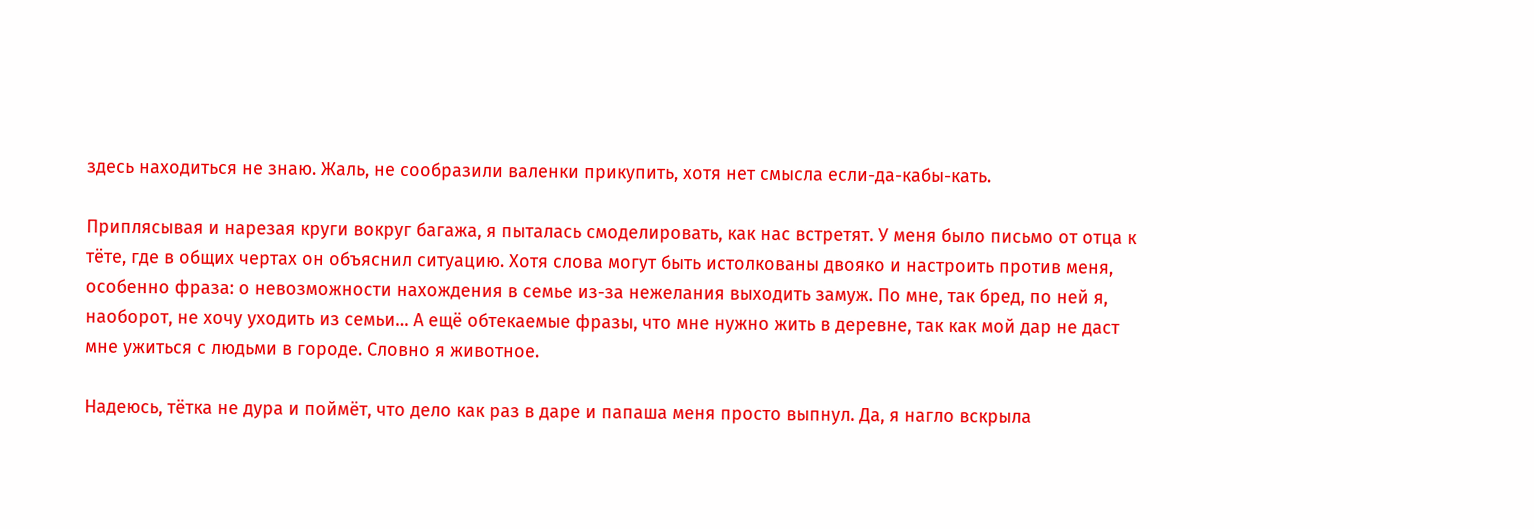здесь находиться не знаю. Жаль, не сообразили валенки прикупить, хотя нет смысла если-да-кабы-кать.

Приплясывая и нарезая круги вокруг багажа, я пыталась смоделировать, как нас встретят. У меня было письмо от отца к тёте, где в общих чертах он объяснил ситуацию. Хотя слова могут быть истолкованы двояко и настроить против меня, особенно фраза: о невозможности нахождения в семье из-за нежелания выходить замуж. По мне, так бред, по ней я, наоборот, не хочу уходить из семьи… А ещё обтекаемые фразы, что мне нужно жить в деревне, так как мой дар не даст мне ужиться с людьми в городе. Словно я животное.

Надеюсь, тётка не дура и поймёт, что дело как раз в даре и папаша меня просто выпнул. Да, я нагло вскрыла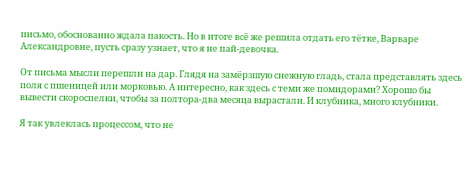письмо, обоснованно ждала пакость. Но в итоге всё же решила отдать его тётке, Варваре Александровне, пусть сразу узнает, что я не пай-девочка.

От письма мысли перешли на дар. Глядя на замёрзшую снежную гладь, стала представлять здесь поля с пшеницей или морковью. А интересно, как здесь с теми же помидорами? Хорошо бы вывести скороспелки, чтобы за полтора-два месяца вырастали. И клубника, много клубники.

Я так увлеклась процессом, что не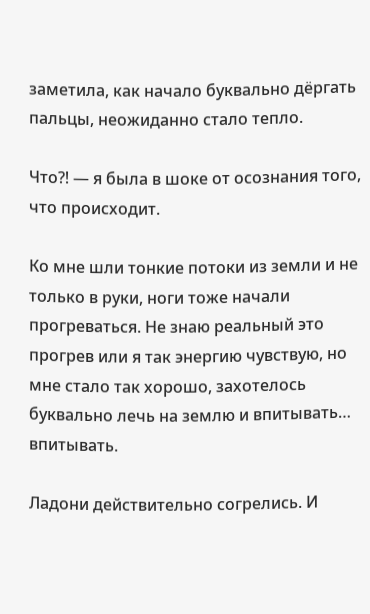заметила, как начало буквально дёргать пальцы, неожиданно стало тепло.

Что⁈ — я была в шоке от осознания того, что происходит.

Ко мне шли тонкие потоки из земли и не только в руки, ноги тоже начали прогреваться. Не знаю реальный это прогрев или я так энергию чувствую, но мне стало так хорошо, захотелось буквально лечь на землю и впитывать… впитывать.

Ладони действительно согрелись. И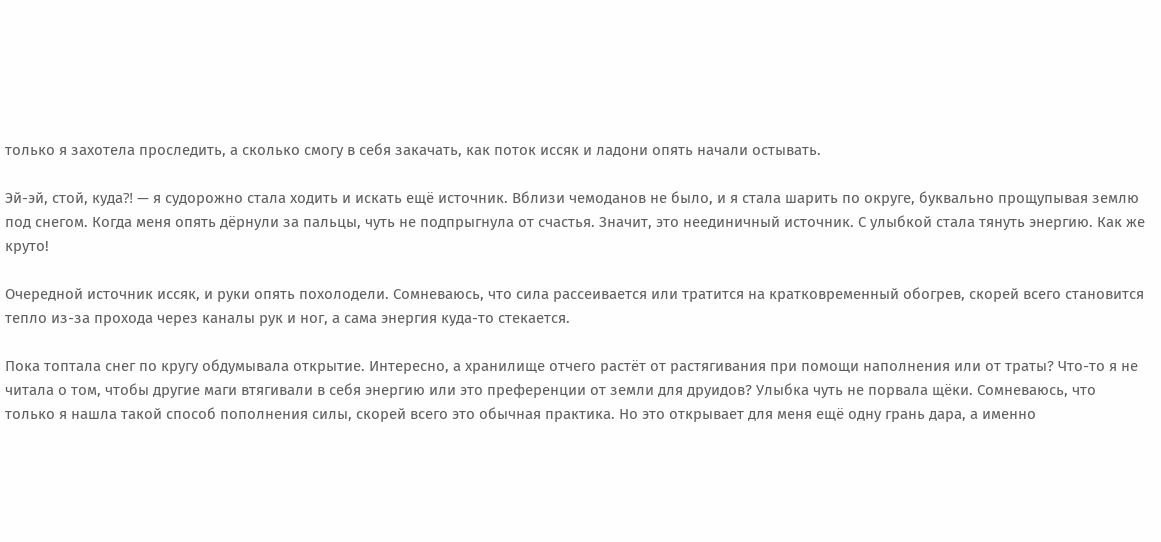только я захотела проследить, а сколько смогу в себя закачать, как поток иссяк и ладони опять начали остывать.

Эй-эй, стой, куда⁈ — я судорожно стала ходить и искать ещё источник. Вблизи чемоданов не было, и я стала шарить по округе, буквально прощупывая землю под снегом. Когда меня опять дёрнули за пальцы, чуть не подпрыгнула от счастья. Значит, это неединичный источник. С улыбкой стала тянуть энергию. Как же круто!

Очередной источник иссяк, и руки опять похолодели. Сомневаюсь, что сила рассеивается или тратится на кратковременный обогрев, скорей всего становится тепло из-за прохода через каналы рук и ног, а сама энергия куда-то стекается.

Пока топтала снег по кругу обдумывала открытие. Интересно, а хранилище отчего растёт от растягивания при помощи наполнения или от траты? Что-то я не читала о том, чтобы другие маги втягивали в себя энергию или это преференции от земли для друидов? Улыбка чуть не порвала щёки. Сомневаюсь, что только я нашла такой способ пополнения силы, скорей всего это обычная практика. Но это открывает для меня ещё одну грань дара, а именно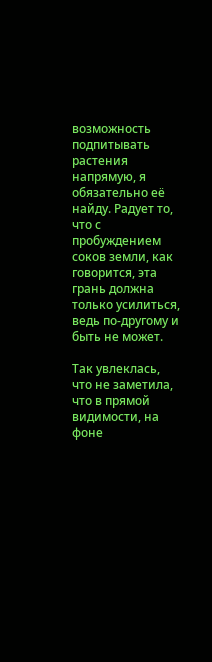возможность подпитывать растения напрямую, я обязательно её найду. Радует то, что с пробуждением соков земли, как говорится, эта грань должна только усилиться, ведь по-другому и быть не может.

Так увлеклась, что не заметила, что в прямой видимости, на фоне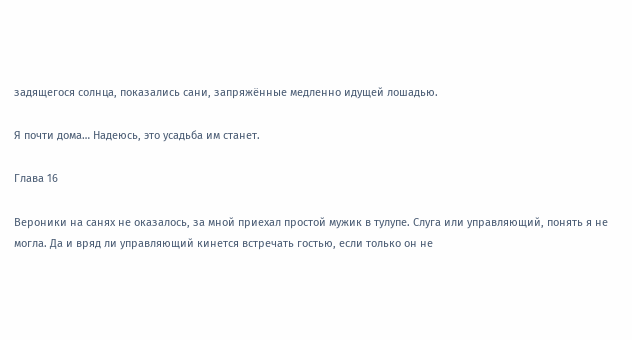задящегося солнца, показались сани, запряжённые медленно идущей лошадью.

Я почти дома… Надеюсь, это усадьба им станет.

Глава 16

Вероники на санях не оказалось, за мной приехал простой мужик в тулупе. Слуга или управляющий, понять я не могла. Да и вряд ли управляющий кинется встречать гостью, если только он не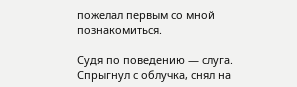пожелал первым со мной познакомиться.

Судя по поведению — слуга. Спрыгнул с облучка, снял на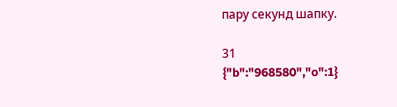пару секунд шапку.

31
{"b":"968580","o":1}